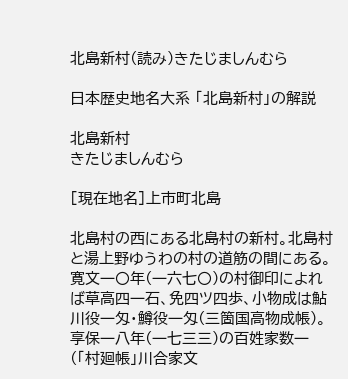北島新村(読み)きたじましんむら

日本歴史地名大系 「北島新村」の解説

北島新村
きたじましんむら

[現在地名]上市町北島

北島村の西にある北島村の新村。北島村と湯上野ゆうわの村の道筋の間にある。寛文一〇年(一六七〇)の村御印によれば草高四一石、免四ツ四歩、小物成は鮎川役一匁・鱒役一匁(三箇国高物成帳)。享保一八年(一七三三)の百姓家数一(「村廻帳」川合家文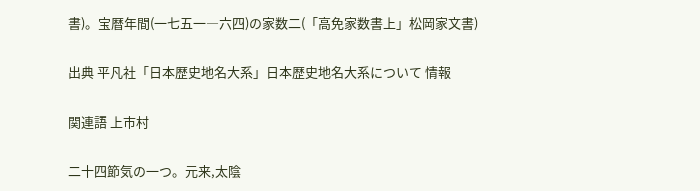書)。宝暦年間(一七五一―六四)の家数二(「高免家数書上」松岡家文書)

出典 平凡社「日本歴史地名大系」日本歴史地名大系について 情報

関連語 上市村

二十四節気の一つ。元来,太陰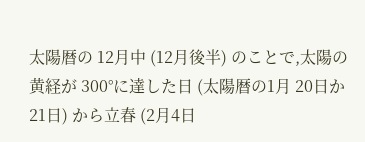太陽暦の 12月中 (12月後半) のことで,太陽の黄経が 300°に達した日 (太陽暦の1月 20日か 21日) から立春 (2月4日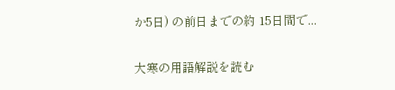か5日) の前日までの約 15日間で...

大寒の用語解説を読む